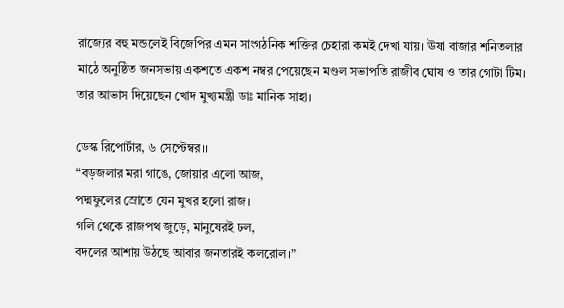রাজ্যের বহু মন্ডলেই বিজেপির এমন সাংগঠনিক শক্তির চেহারা কমই দেখা যায়। ঊষা বাজার শনিতলার মাঠে অনুষ্ঠিত জনসভায় একশতে একশ নম্বর পেয়েছেন মণ্ডল সভাপতি রাজীব ঘোষ ও তার গোটা টিম। তার আভাস দিয়েছেন খোদ মুখ্যমন্ত্রী ডাঃ মানিক সাহা।

ডেস্ক রিপোর্টার, ৬ সেপ্টেম্বর।।
“বড়জলার মরা গাঙে, জোয়ার এলো আজ,
পদ্মফুলের স্রোতে যেন মুখর হলো রাজ।
গলি থেকে রাজপথ জুড়ে, মানুষেরই ঢল,
বদলের আশায় উঠছে আবার জনতারই কলরোল।”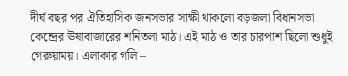দীর্ঘ বছর পর ঐতিহাসিক জনসভার সাক্ষী থাকলো বড়জলা বিধানসভা কেন্দ্রের ঊষাবাজারের শনিতলা মাঠ। এই মাঠ ও তার চারপাশ ছিলো শুধুই গেরুয়াময়। এলাকার গলি –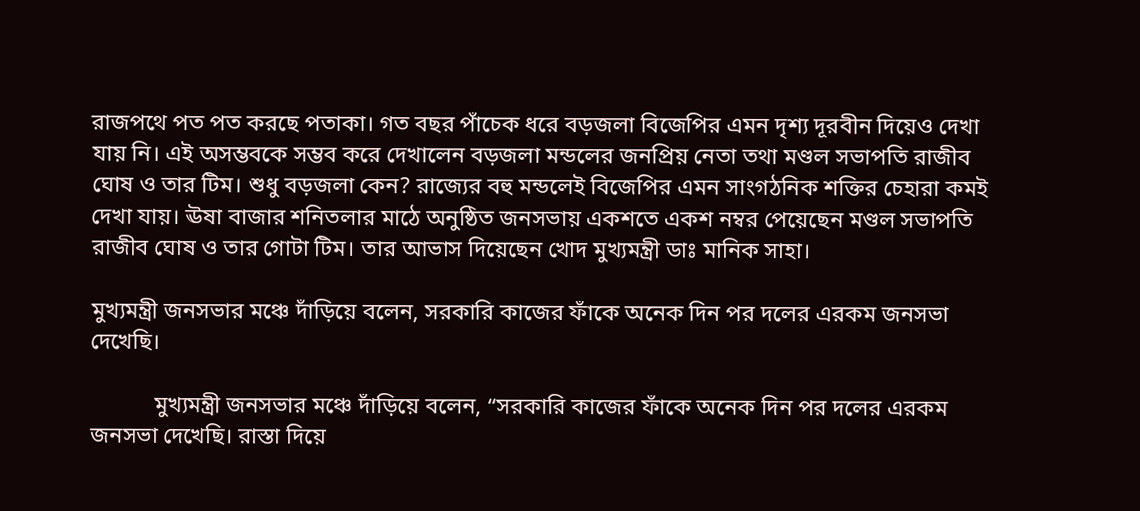রাজপথে পত পত করছে পতাকা। গত বছর পাঁচেক ধরে বড়জলা বিজেপির এমন দৃশ্য দূরবীন দিয়েও দেখা যায় নি। এই অসম্ভবকে সম্ভব করে দেখালেন বড়জলা মন্ডলের জনপ্রিয় নেতা তথা মণ্ডল সভাপতি রাজীব ঘোষ ও তার টিম। শুধু বড়জলা কেন? রাজ্যের বহু মন্ডলেই বিজেপির এমন সাংগঠনিক শক্তির চেহারা কমই দেখা যায়। ঊষা বাজার শনিতলার মাঠে অনুষ্ঠিত জনসভায় একশতে একশ নম্বর পেয়েছেন মণ্ডল সভাপতি রাজীব ঘোষ ও তার গোটা টিম। তার আভাস দিয়েছেন খোদ মুখ্যমন্ত্রী ডাঃ মানিক সাহা।

মুখ্যমন্ত্রী জনসভার মঞ্চে দাঁড়িয়ে বলেন, সরকারি কাজের ফাঁকে অনেক দিন পর দলের এরকম জনসভা দেখেছি।

           মুখ্যমন্ত্রী জনসভার মঞ্চে দাঁড়িয়ে বলেন, “সরকারি কাজের ফাঁকে অনেক দিন পর দলের এরকম জনসভা দেখেছি। রাস্তা দিয়ে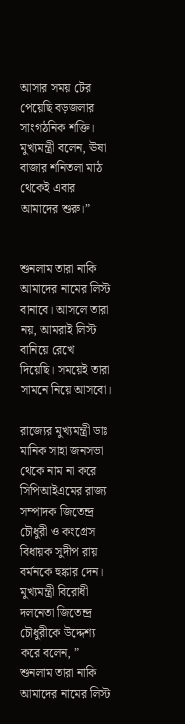আসার সময় টের পেয়েছি বড়জলার সাংগঠনিক শক্তি। মুখ্যমন্ত্রী বলেন, ঊষা বাজার শনিতলা মাঠ থেকেই এবার আমাদের শুরু।”


শুনলাম তারা নাকি আমাদের নামের লিস্ট বানাবে। আসলে তারা নয়, আমরাই লিস্ট বানিয়ে রেখে দিয়েছি। সময়েই তারা সামনে নিয়ে আসবো।

রাজ্যের মুখ্যমন্ত্রী ডাঃ মানিক সাহা জনসভা থেকে নাম না করে সিপিআইএমের রাজ্য সম্পাদক জিতেন্দ্র চৌধুরী ও কংগ্রেস বিধায়ক সুদীপ রায় বর্মনকে হুঙ্কার দেন। মুখ্যমন্ত্রী বিরোধী দলনেতা জিতেন্দ্র চৌধুরীকে উদ্দেশ্য করে বলেন, ” শুনলাম তারা নাকি আমাদের নামের লিস্ট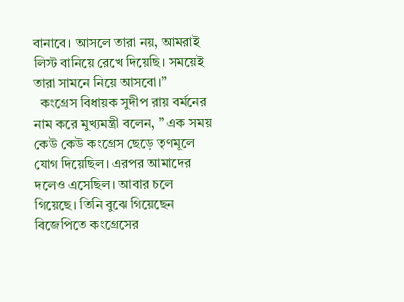বানাবে। আসলে তারা নয়, আমরাই লিস্ট বানিয়ে রেখে দিয়েছি। সময়েই তারা সামনে নিয়ে আসবো।”
  কংগ্রেস বিধায়ক সুদীপ রায় বর্মনের নাম করে মুখ্যমন্ত্রী বলেন, ” এক সময় কেউ কেউ কংগ্রেস ছেড়ে তৃণমূলে যোগ দিয়েছিল। এরপর আমাদের দলেও এসেছিল। আবার চলে গিয়েছে। তিনি বুঝে গিয়েছেন বিজেপিতে কংগ্রেসের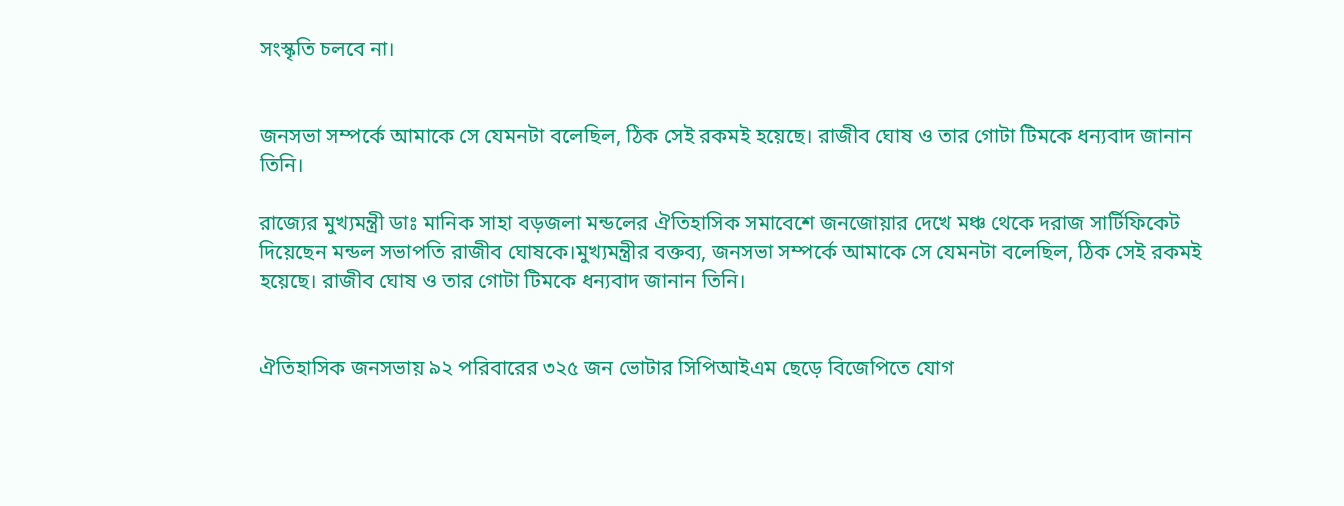সংস্কৃতি চলবে না।


জনসভা সম্পর্কে আমাকে সে যেমনটা বলেছিল, ঠিক সেই রকমই হয়েছে। রাজীব ঘোষ ও তার গোটা টিমকে ধন্যবাদ জানান তিনি।

রাজ্যের মুখ্যমন্ত্রী ডাঃ মানিক সাহা বড়জলা মন্ডলের ঐতিহাসিক সমাবেশে জনজোয়ার দেখে মঞ্চ থেকে দরাজ সার্টিফিকেট দিয়েছেন মন্ডল সভাপতি রাজীব ঘোষকে।মুখ্যমন্ত্রীর বক্তব্য, জনসভা সম্পর্কে আমাকে সে যেমনটা বলেছিল, ঠিক সেই রকমই হয়েছে। রাজীব ঘোষ ও তার গোটা টিমকে ধন্যবাদ জানান তিনি।


ঐতিহাসিক জনসভায় ৯২ পরিবারের ৩২৫ জন ভোটার সিপিআইএম ছেড়ে বিজেপিতে যোগ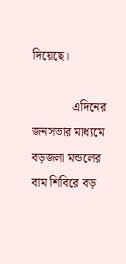দিয়েছে।

             এদিনের জনসভার মাধ্যমে বড়জলা মন্ডলের বাম শিবিরে বড়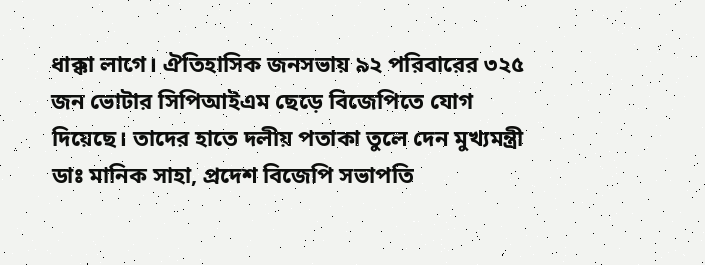ধাক্কা লাগে। ঐতিহাসিক জনসভায় ৯২ পরিবারের ৩২৫ জন ভোটার সিপিআইএম ছেড়ে বিজেপিতে যোগ দিয়েছে। তাদের হাতে দলীয় পতাকা তুলে দেন মুখ্যমন্ত্রী ডাঃ মানিক সাহা, প্রদেশ বিজেপি সভাপতি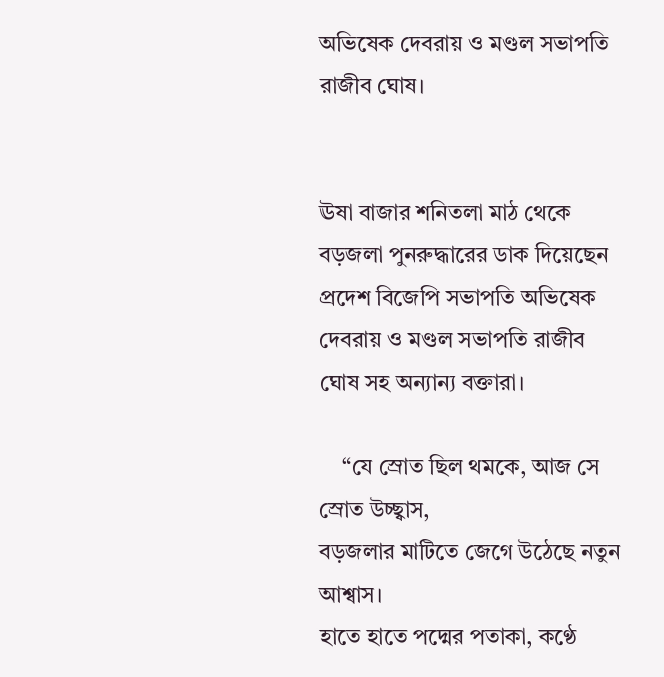অভিষেক দেবরায় ও মণ্ডল সভাপতি রাজীব ঘোষ।


ঊষা বাজার শনিতলা মাঠ থেকে বড়জলা পুনরুদ্ধারের ডাক দিয়েছেন প্রদেশ বিজেপি সভাপতি অভিষেক দেবরায় ও মণ্ডল সভাপতি রাজীব ঘোষ সহ অন্যান্য বক্তারা।

    “যে স্রোত ছিল থমকে, আজ সে স্রোত উচ্ছ্বাস,
বড়জলার মাটিতে জেগে উঠেছে নতুন আশ্বাস।
হাতে হাতে পদ্মের পতাকা, কণ্ঠে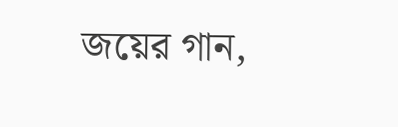জয়ের গান,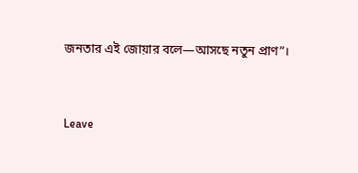জনতার এই জোয়ার বলে—আসছে নতুন প্রাণ”।


Leave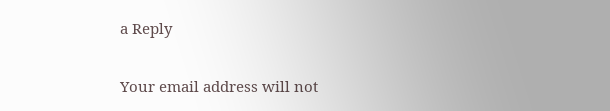a Reply

Your email address will not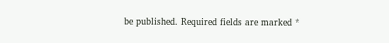be published. Required fields are marked *